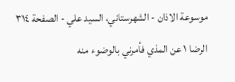موسوعة الاذان - الشهرستاني، السيد علي - الصفحة ٣١٤
الرضا ١ عن المذي فأمرني بالوضوء منه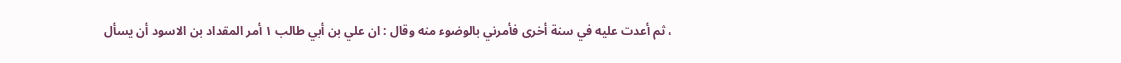، ثم أعدت عليه في سنة أخرى فأمرني بالوضوء منه وقال : ان علي بن أبي طالب ١ أمر المقداد بن الاسود أن يسأل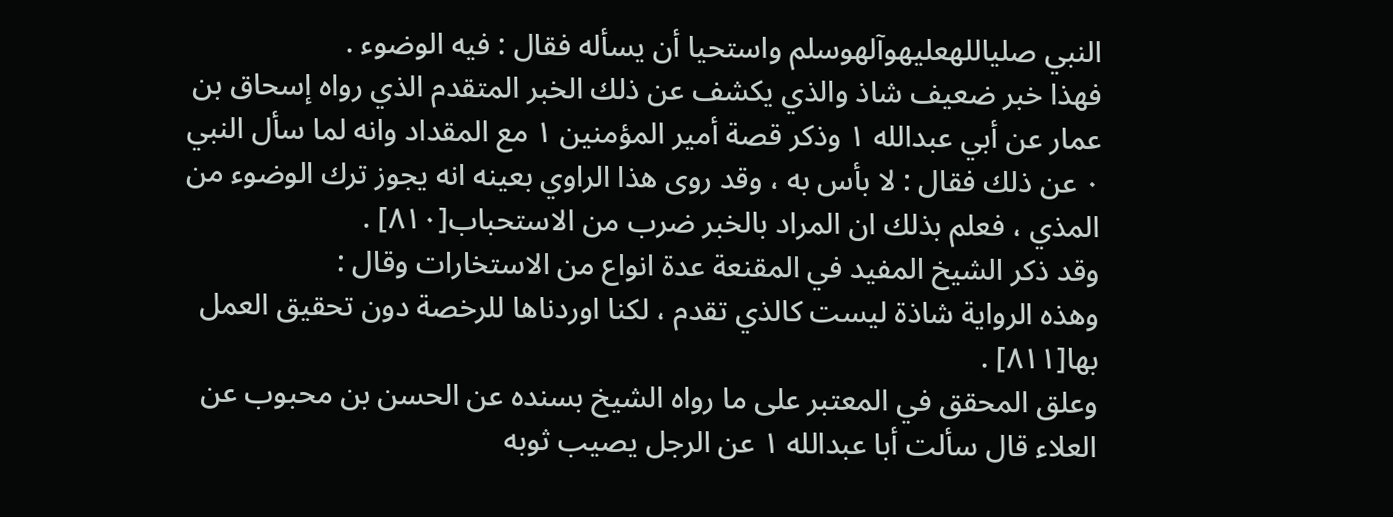النبي صلیاللهعلیهوآلهوسلم واستحيا أن يسأله فقال : فيه الوضوء .
فهذا خبر ضعيف شاذ والذي يكشف عن ذلك الخبر المتقدم الذي رواه إسحاق بن عمار عن أبي عبدالله ١ وذكر قصة أمير المؤمنين ١ مع المقداد وانه لما سأل النبي ٠ عن ذلك فقال : لا بأس به ، وقد روى هذا الراوي بعينه انه يجوز ترك الوضوء من المذي ، فعلم بذلك ان المراد بالخبر ضرب من الاستحباب[٨١٠] .
وقد ذكر الشيخ المفيد في المقنعة عدة انواع من الاستخارات وقال :
وهذه الرواية شاذة ليست كالذي تقدم ، لكنا اوردناها للرخصة دون تحقيق العمل بها[٨١١] .
وعلق المحقق في المعتبر على ما رواه الشيخ بسنده عن الحسن بن محبوب عن العلاء قال سألت أبا عبدالله ١ عن الرجل يصيب ثوبه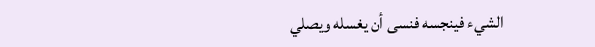الشيء فينجسه فنسى أن يغسله ويصلي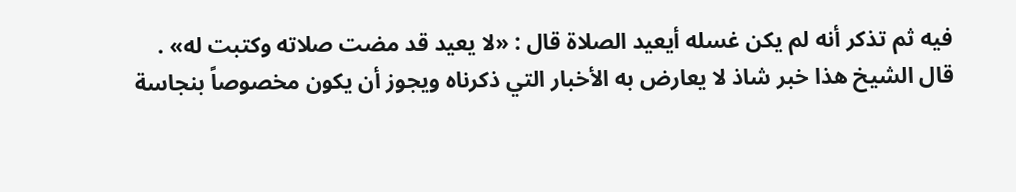فيه ثم تذكر أنه لم يكن غسله أيعيد الصلاة قال : «لا يعيد قد مضت صلاته وكتبت له» .
قال الشيخ هذا خبر شاذ لا يعارض به الأخبار التي ذكرناه ويجوز أن يكون مخصوصاً بنجاسة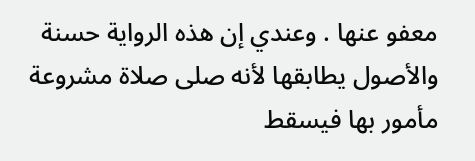معفو عنها . وعندي إن هذه الرواية حسنة والأصول يطابقها لأنه صلى صلاة مشروعة مأمور بها فيسقط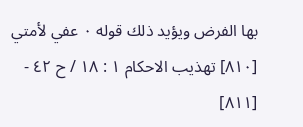بها الفرض ويؤيد ذلك قوله ٠ عفي لأمتي
[٨١٠] تهذيب الاحكام ١ : ١٨ / ح ٤٢ -
[٨١١]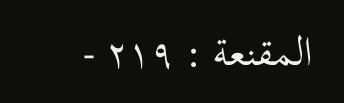المقنعة : ٢١٩ -